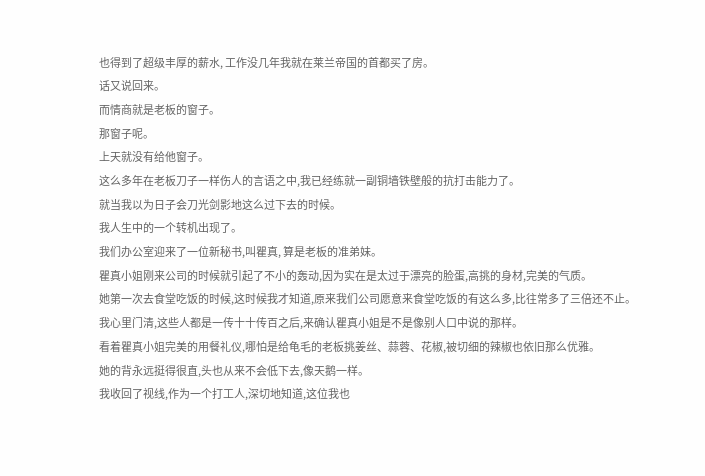也得到了超级丰厚的薪水, 工作没几年我就在莱兰帝国的首都买了房。
话又说回来。
而情商就是老板的窗子。
那窗子呢。
上天就没有给他窗子。
这么多年在老板刀子一样伤人的言语之中,我已经练就一副铜墙铁壁般的抗打击能力了。
就当我以为日子会刀光剑影地这么过下去的时候。
我人生中的一个转机出现了。
我们办公室迎来了一位新秘书,叫瞿真, 算是老板的准弟妹。
瞿真小姐刚来公司的时候就引起了不小的轰动,因为实在是太过于漂亮的脸蛋,高挑的身材,完美的气质。
她第一次去食堂吃饭的时候,这时候我才知道,原来我们公司愿意来食堂吃饭的有这么多,比往常多了三倍还不止。
我心里门清,这些人都是一传十十传百之后,来确认瞿真小姐是不是像别人口中说的那样。
看着瞿真小姐完美的用餐礼仪,哪怕是给龟毛的老板挑姜丝、蒜蓉、花椒,被切细的辣椒也依旧那么优雅。
她的背永远挺得很直,头也从来不会低下去,像天鹅一样。
我收回了视线,作为一个打工人,深切地知道,这位我也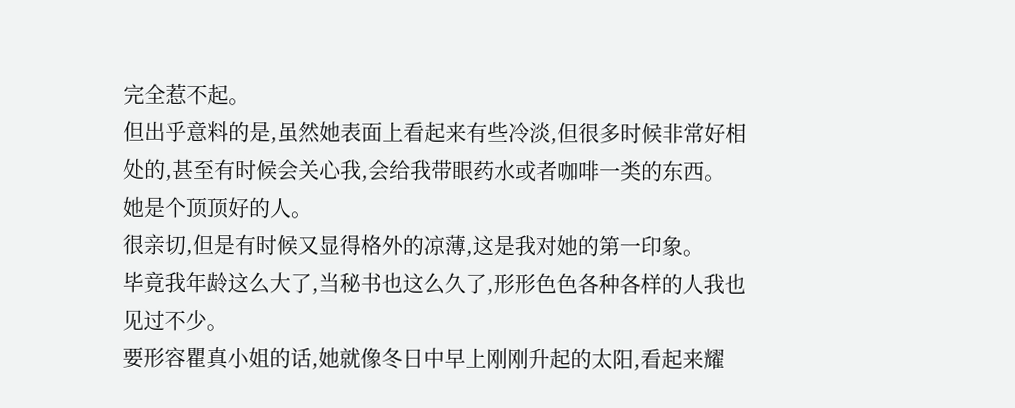完全惹不起。
但出乎意料的是,虽然她表面上看起来有些冷淡,但很多时候非常好相处的,甚至有时候会关心我,会给我带眼药水或者咖啡一类的东西。
她是个顶顶好的人。
很亲切,但是有时候又显得格外的凉薄,这是我对她的第一印象。
毕竟我年龄这么大了,当秘书也这么久了,形形色色各种各样的人我也见过不少。
要形容瞿真小姐的话,她就像冬日中早上刚刚升起的太阳,看起来耀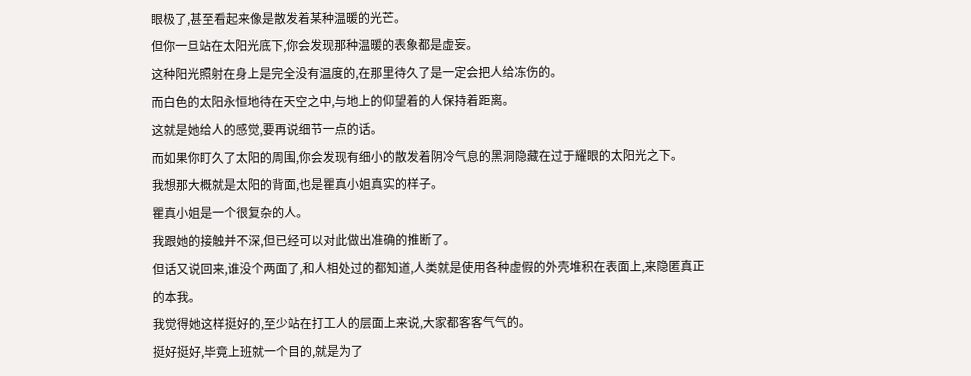眼极了,甚至看起来像是散发着某种温暖的光芒。
但你一旦站在太阳光底下,你会发现那种温暖的表象都是虚妄。
这种阳光照射在身上是完全没有温度的,在那里待久了是一定会把人给冻伤的。
而白色的太阳永恒地待在天空之中,与地上的仰望着的人保持着距离。
这就是她给人的感觉,要再说细节一点的话。
而如果你盯久了太阳的周围,你会发现有细小的散发着阴冷气息的黑洞隐藏在过于耀眼的太阳光之下。
我想那大概就是太阳的背面,也是瞿真小姐真实的样子。
瞿真小姐是一个很复杂的人。
我跟她的接触并不深,但已经可以对此做出准确的推断了。
但话又说回来,谁没个两面了,和人相处过的都知道,人类就是使用各种虚假的外壳堆积在表面上,来隐匿真正的本我。
我觉得她这样挺好的,至少站在打工人的层面上来说,大家都客客气气的。
挺好挺好,毕竟上班就一个目的,就是为了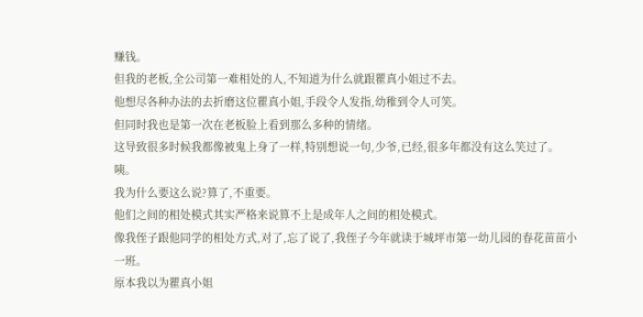赚钱。
但我的老板,全公司第一难相处的人,不知道为什么就跟瞿真小姐过不去。
他想尽各种办法的去折磨这位瞿真小姐,手段令人发指,幼稚到令人可笑。
但同时我也是第一次在老板脸上看到那么多种的情绪。
这导致很多时候我都像被鬼上身了一样,特别想说一句,少爷,已经,很多年都没有这么笑过了。
咦。
我为什么要这么说?算了,不重要。
他们之间的相处模式其实严格来说算不上是成年人之间的相处模式。
像我侄子跟他同学的相处方式,对了,忘了说了,我侄子今年就读于城坪市第一幼儿园的春花苗苗小一班。
原本我以为瞿真小姐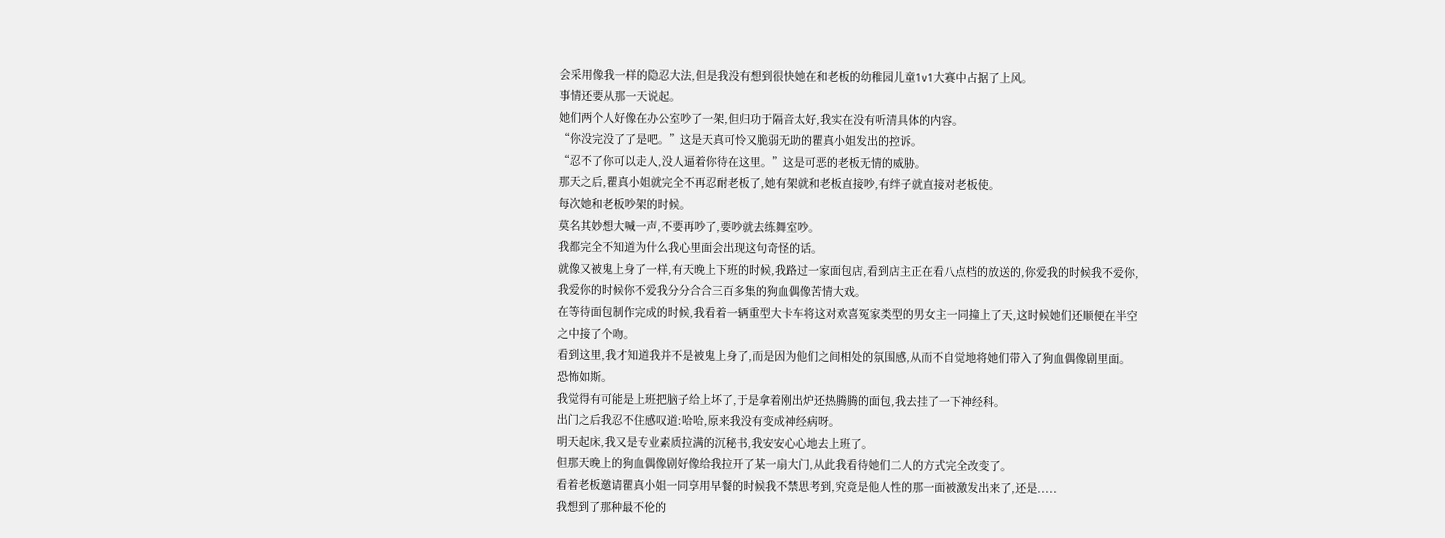会采用像我一样的隐忍大法,但是我没有想到很快她在和老板的幼稚园儿童1v1大赛中占据了上风。
事情还要从那一天说起。
她们两个人好像在办公室吵了一架,但归功于隔音太好,我实在没有听清具体的内容。
“你没完没了了是吧。”这是天真可怜又脆弱无助的瞿真小姐发出的控诉。
“忍不了你可以走人,没人逼着你待在这里。”这是可恶的老板无情的威胁。
那天之后,瞿真小姐就完全不再忍耐老板了,她有架就和老板直接吵,有绊子就直接对老板使。
每次她和老板吵架的时候。
莫名其妙想大喊一声,不要再吵了,要吵就去练舞室吵。
我都完全不知道为什么我心里面会出现这句奇怪的话。
就像又被鬼上身了一样,有天晚上下班的时候,我路过一家面包店,看到店主正在看八点档的放送的,你爱我的时候我不爱你,我爱你的时候你不爱我分分合合三百多集的狗血偶像苦情大戏。
在等待面包制作完成的时候,我看着一辆重型大卡车将这对欢喜冤家类型的男女主一同撞上了天,这时候她们还顺便在半空之中接了个吻。
看到这里,我才知道我并不是被鬼上身了,而是因为他们之间相处的氛围感,从而不自觉地将她们带入了狗血偶像剧里面。
恐怖如斯。
我觉得有可能是上班把脑子给上坏了,于是拿着刚出炉还热腾腾的面包,我去挂了一下神经科。
出门之后我忍不住感叹道:哈哈,原来我没有变成神经病呀。
明天起床,我又是专业素质拉满的沉秘书,我安安心心地去上班了。
但那天晚上的狗血偶像剧好像给我拉开了某一扇大门,从此我看待她们二人的方式完全改变了。
看着老板邀请瞿真小姐一同享用早餐的时候我不禁思考到,究竟是他人性的那一面被激发出来了,还是.....
我想到了那种最不伦的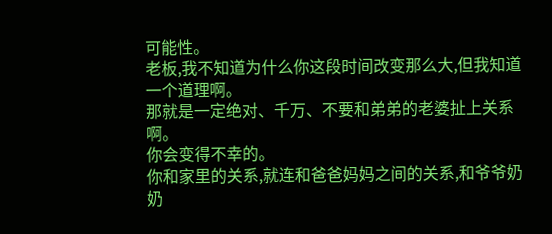可能性。
老板,我不知道为什么你这段时间改变那么大,但我知道一个道理啊。
那就是一定绝对、千万、不要和弟弟的老婆扯上关系啊。
你会变得不幸的。
你和家里的关系,就连和爸爸妈妈之间的关系,和爷爷奶奶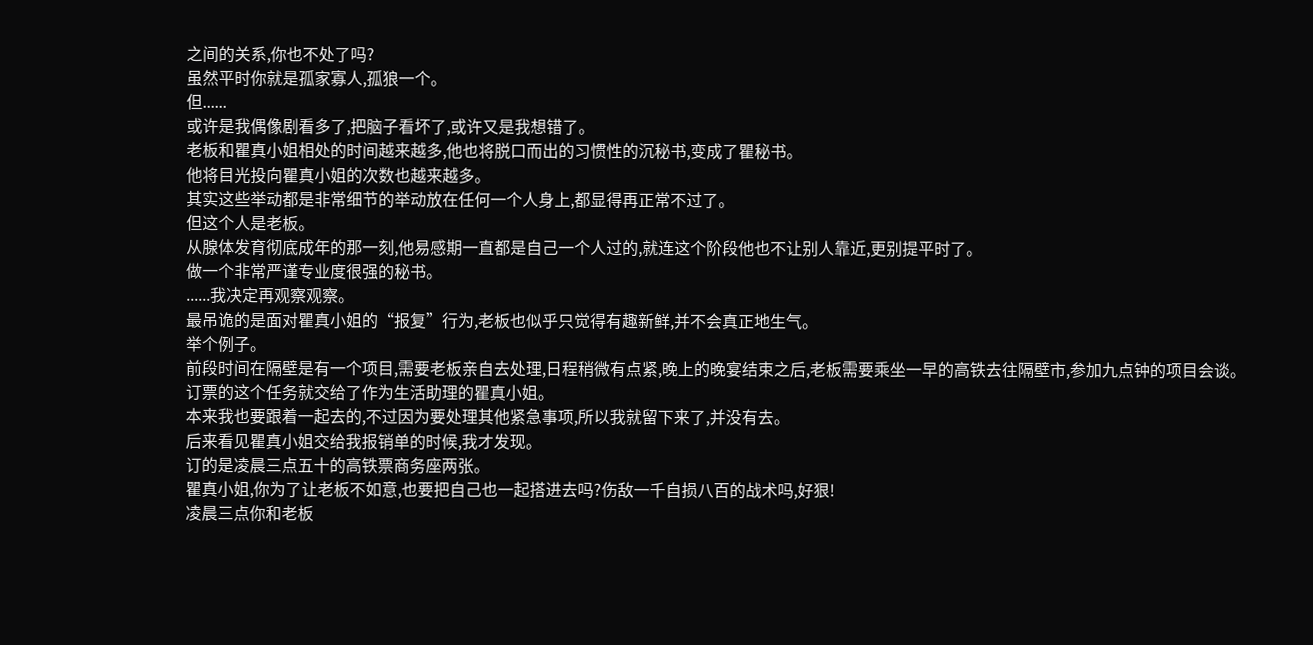之间的关系,你也不处了吗?
虽然平时你就是孤家寡人,孤狼一个。
但......
或许是我偶像剧看多了,把脑子看坏了,或许又是我想错了。
老板和瞿真小姐相处的时间越来越多,他也将脱口而出的习惯性的沉秘书,变成了瞿秘书。
他将目光投向瞿真小姐的次数也越来越多。
其实这些举动都是非常细节的举动放在任何一个人身上,都显得再正常不过了。
但这个人是老板。
从腺体发育彻底成年的那一刻,他易感期一直都是自己一个人过的,就连这个阶段他也不让别人靠近,更别提平时了。
做一个非常严谨专业度很强的秘书。
......我决定再观察观察。
最吊诡的是面对瞿真小姐的“报复”行为,老板也似乎只觉得有趣新鲜,并不会真正地生气。
举个例子。
前段时间在隔壁是有一个项目,需要老板亲自去处理,日程稍微有点紧,晚上的晚宴结束之后,老板需要乘坐一早的高铁去往隔壁市,参加九点钟的项目会谈。
订票的这个任务就交给了作为生活助理的瞿真小姐。
本来我也要跟着一起去的,不过因为要处理其他紧急事项,所以我就留下来了,并没有去。
后来看见瞿真小姐交给我报销单的时候,我才发现。
订的是凌晨三点五十的高铁票商务座两张。
瞿真小姐,你为了让老板不如意,也要把自己也一起搭进去吗?伤敌一千自损八百的战术吗,好狠!
凌晨三点你和老板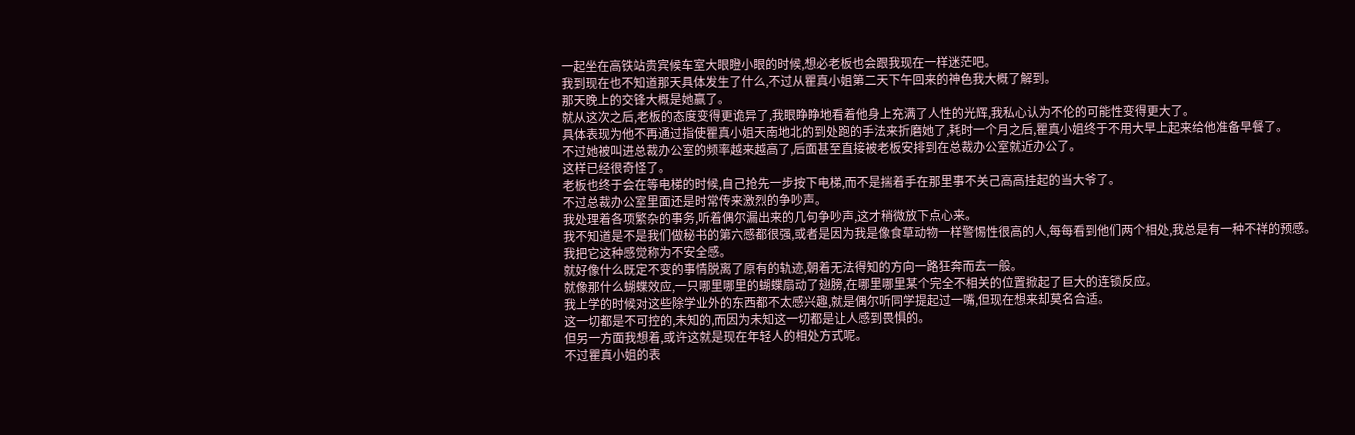一起坐在高铁站贵宾候车室大眼瞪小眼的时候,想必老板也会跟我现在一样迷茫吧。
我到现在也不知道那天具体发生了什么,不过从瞿真小姐第二天下午回来的神色我大概了解到。
那天晚上的交锋大概是她赢了。
就从这次之后,老板的态度变得更诡异了,我眼睁睁地看着他身上充满了人性的光辉,我私心认为不伦的可能性变得更大了。
具体表现为他不再通过指使瞿真小姐天南地北的到处跑的手法来折磨她了,耗时一个月之后,瞿真小姐终于不用大早上起来给他准备早餐了。
不过她被叫进总裁办公室的频率越来越高了,后面甚至直接被老板安排到在总裁办公室就近办公了。
这样已经很奇怪了。
老板也终于会在等电梯的时候,自己抢先一步按下电梯,而不是揣着手在那里事不关己高高挂起的当大爷了。
不过总裁办公室里面还是时常传来激烈的争吵声。
我处理着各项繁杂的事务,听着偶尔漏出来的几句争吵声,这才稍微放下点心来。
我不知道是不是我们做秘书的第六感都很强,或者是因为我是像食草动物一样警惕性很高的人,每每看到他们两个相处,我总是有一种不祥的预感。
我把它这种感觉称为不安全感。
就好像什么既定不变的事情脱离了原有的轨迹,朝着无法得知的方向一路狂奔而去一般。
就像那什么蝴蝶效应,一只哪里哪里的蝴蝶扇动了翅膀,在哪里哪里某个完全不相关的位置掀起了巨大的连锁反应。
我上学的时候对这些除学业外的东西都不太感兴趣,就是偶尔听同学提起过一嘴,但现在想来却莫名合适。
这一切都是不可控的,未知的,而因为未知这一切都是让人感到畏惧的。
但另一方面我想着,或许这就是现在年轻人的相处方式呢。
不过瞿真小姐的表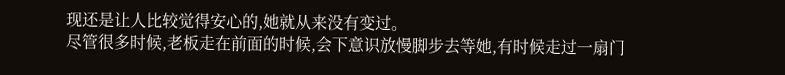现还是让人比较觉得安心的,她就从来没有变过。
尽管很多时候,老板走在前面的时候,会下意识放慢脚步去等她,有时候走过一扇门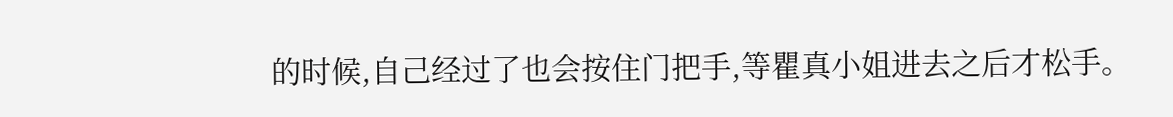的时候,自己经过了也会按住门把手,等瞿真小姐进去之后才松手。